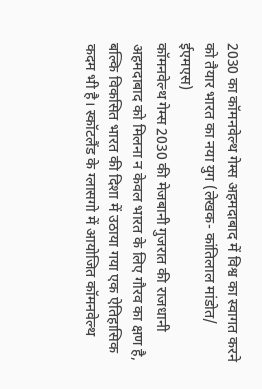2030 का कॉमनवेल्थ गेम्स अहमदाबाद में विश्व का स्वागत करने को तैयार भारत का नया युग (लेखक- कांतिलाल मांडोत/ ईएमएस)
कॉमनवेल्थ गेम्स 2030 की मेजबानी गुजरात की राजधानी अहमदाबाद को मिलना न केवल भारत के लिए गौरव का क्षण है, बल्कि विकसित भारत की दिशा में उठाया गया एक ऐतिहासिक कदम भी है। स्कॉटलैंड के ग्लासगो में आयोजित कॉमनवेल्थ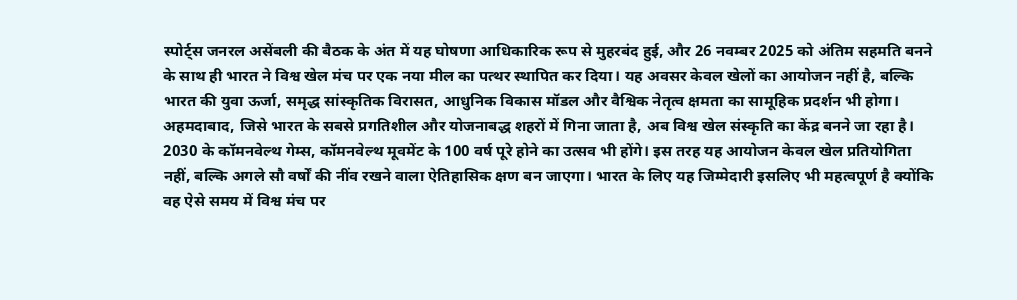स्पोर्ट्स जनरल असेंबली की बैठक के अंत में यह घोषणा आधिकारिक रूप से मुहरबंद हुई, और 26 नवम्बर 2025 को अंतिम सहमति बनने के साथ ही भारत ने विश्व खेल मंच पर एक नया मील का पत्थर स्थापित कर दिया। यह अवसर केवल खेलों का आयोजन नहीं है, बल्कि भारत की युवा ऊर्जा, समृद्ध सांस्कृतिक विरासत, आधुनिक विकास मॉडल और वैश्विक नेतृत्व क्षमता का सामूहिक प्रदर्शन भी होगा।
अहमदाबाद, जिसे भारत के सबसे प्रगतिशील और योजनाबद्ध शहरों में गिना जाता है, अब विश्व खेल संस्कृति का केंद्र बनने जा रहा है। 2030 के कॉमनवेल्थ गेम्स, कॉमनवेल्थ मूवमेंट के 100 वर्ष पूरे होने का उत्सव भी होंगे। इस तरह यह आयोजन केवल खेल प्रतियोगिता नहीं, बल्कि अगले सौ वर्षों की नींव रखने वाला ऐतिहासिक क्षण बन जाएगा। भारत के लिए यह जिम्मेदारी इसलिए भी महत्वपूर्ण है क्योंकि वह ऐसे समय में विश्व मंच पर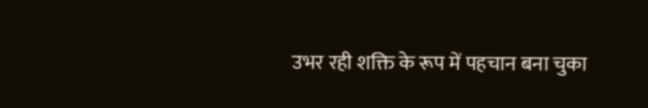उभर रही शक्ति के रूप में पहचान बना चुका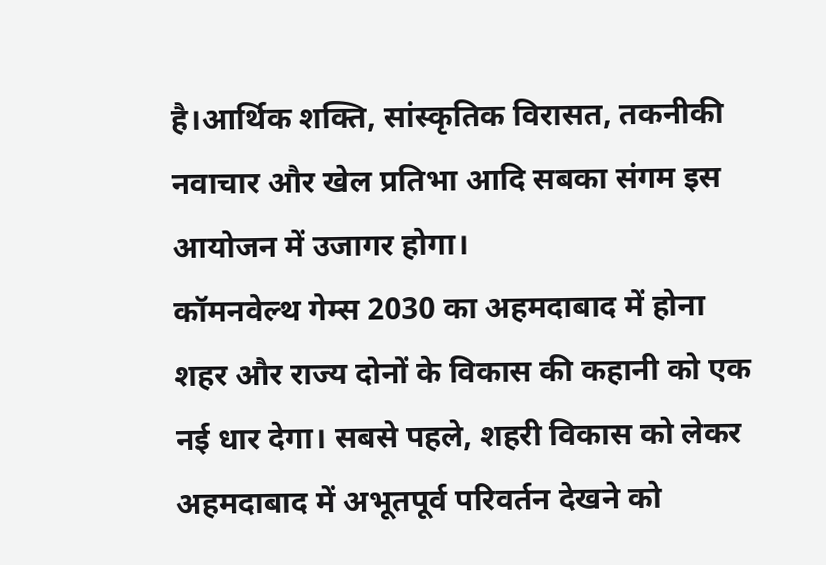है।आर्थिक शक्ति, सांस्कृतिक विरासत, तकनीकी नवाचार और खेल प्रतिभा आदि सबका संगम इस आयोजन में उजागर होगा।
कॉमनवेल्थ गेम्स 2030 का अहमदाबाद में होना शहर और राज्य दोनों के विकास की कहानी को एक नई धार देगा। सबसे पहले, शहरी विकास को लेकर अहमदाबाद में अभूतपूर्व परिवर्तन देखने को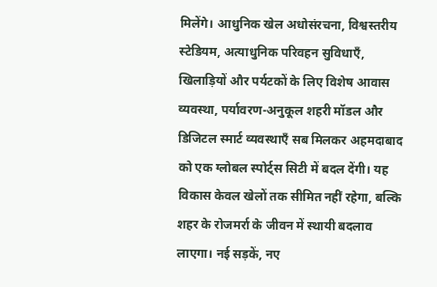मिलेंगे। आधुनिक खेल अधोसंरचना, विश्वस्तरीय स्टेडियम, अत्याधुनिक परिवहन सुविधाएँ, खिलाड़ियों और पर्यटकों के लिए विशेष आवास व्यवस्था, पर्यावरण-अनुकूल शहरी मॉडल और डिजिटल स्मार्ट व्यवस्थाएँ सब मिलकर अहमदाबाद को एक ग्लोबल स्पोर्ट्स सिटी में बदल देंगी। यह विकास केवल खेलों तक सीमित नहीं रहेगा, बल्कि शहर के रोजमर्रा के जीवन में स्थायी बदलाव लाएगा। नई सड़कें, नए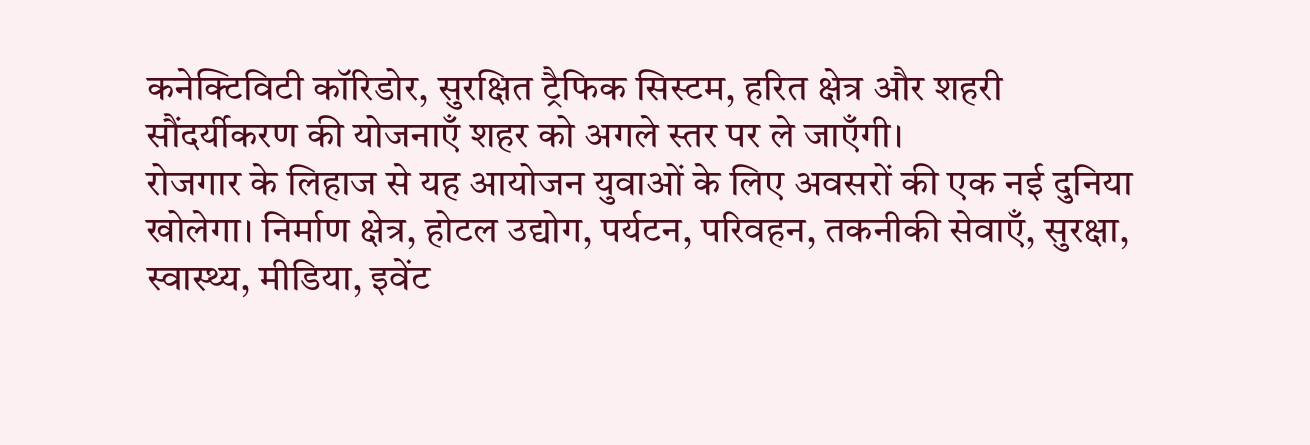कनेक्टिविटी कॉरिडोर, सुरक्षित ट्रैफिक सिस्टम, हरित क्षेत्र और शहरी सौंदर्यीकरण की योजनाएँ शहर को अगले स्तर पर ले जाएँगी।
रोजगार के लिहाज से यह आयोजन युवाओं के लिए अवसरों की एक नई दुनिया खोलेगा। निर्माण क्षेत्र, होटल उद्योग, पर्यटन, परिवहन, तकनीकी सेवाएँ, सुरक्षा, स्वास्थ्य, मीडिया, इवेंट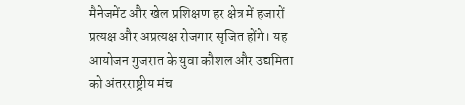मैनेजमेंट और खेल प्रशिक्षण हर क्षेत्र में हजारों प्रत्यक्ष और अप्रत्यक्ष रोजगार सृजित होंगे। यह आयोजन गुजरात के युवा कौशल और उद्यमिता को अंतरराष्ट्रीय मंच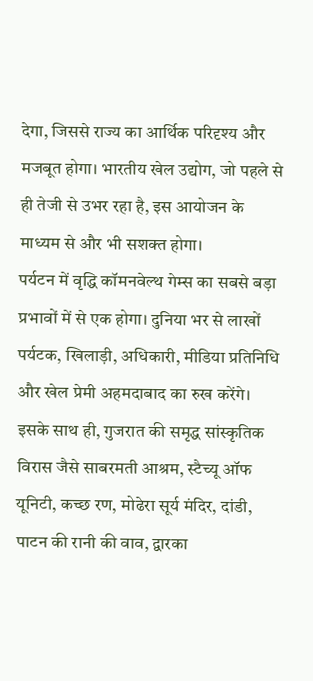देगा, जिससे राज्य का आर्थिक परिदृश्य और मजबूत होगा। भारतीय खेल उद्योग, जो पहले से ही तेजी से उभर रहा है, इस आयोजन के माध्यम से और भी सशक्त होगा।
पर्यटन में वृद्धि कॉमनवेल्थ गेम्स का सबसे बड़ा प्रभावों में से एक होगा। दुनिया भर से लाखों पर्यटक, खिलाड़ी, अधिकारी, मीडिया प्रतिनिधि और खेल प्रेमी अहमदाबाद का रुख करेंगे। इसके साथ ही, गुजरात की समृद्ध सांस्कृतिक विरास जैसे साबरमती आश्रम, स्टैच्यू ऑफ यूनिटी, कच्छ रण, मोढेरा सूर्य मंदिर, दांडी, पाटन की रानी की वाव, द्वारका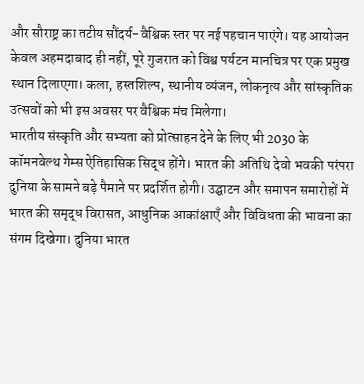और सौराष्ट्र का तटीय सौंदर्य-वैश्विक स्तर पर नई पहचान पाएंगे। यह आयोजन केवल अहमदाबाद ही नहीं, पूरे गुजरात को विश्व पर्यटन मानचित्र पर एक प्रमुख स्थान दिलाएगा। कला, हस्तशिल्प, स्थानीय व्यंजन, लोकनृत्य और सांस्कृतिक उत्सवों को भी इस अवसर पर वैश्विक मंच मिलेगा।
भारतीय संस्कृति और सभ्यता को प्रोत्साहन देने के लिए भी 2030 के कॉमनवेल्थ गेम्स ऐतिहासिक सिद्ध होंगे। भारत की अतिथि देवो भवकी परंपरा दुनिया के सामने बड़े पैमाने पर प्रदर्शित होगी। उद्घाटन और समापन समारोहों में भारत की समृद्ध विरासत, आधुनिक आकांक्षाएँ और विविधता की भावना का संगम दिखेगा। दुनिया भारत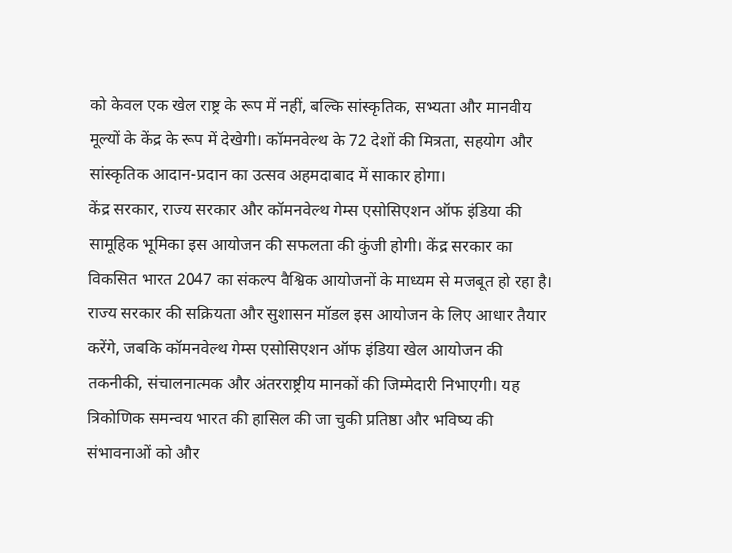को केवल एक खेल राष्ट्र के रूप में नहीं, बल्कि सांस्कृतिक, सभ्यता और मानवीय मूल्यों के केंद्र के रूप में देखेगी। कॉमनवेल्थ के 72 देशों की मित्रता, सहयोग और सांस्कृतिक आदान-प्रदान का उत्सव अहमदाबाद में साकार होगा।
केंद्र सरकार, राज्य सरकार और कॉमनवेल्थ गेम्स एसोसिएशन ऑफ इंडिया की सामूहिक भूमिका इस आयोजन की सफलता की कुंजी होगी। केंद्र सरकार का विकसित भारत 2047 का संकल्प वैश्विक आयोजनों के माध्यम से मजबूत हो रहा है। राज्य सरकार की सक्रियता और सुशासन मॉडल इस आयोजन के लिए आधार तैयार करेंगे, जबकि कॉमनवेल्थ गेम्स एसोसिएशन ऑफ इंडिया खेल आयोजन की तकनीकी, संचालनात्मक और अंतरराष्ट्रीय मानकों की जिम्मेदारी निभाएगी। यह त्रिकोणिक समन्वय भारत की हासिल की जा चुकी प्रतिष्ठा और भविष्य की संभावनाओं को और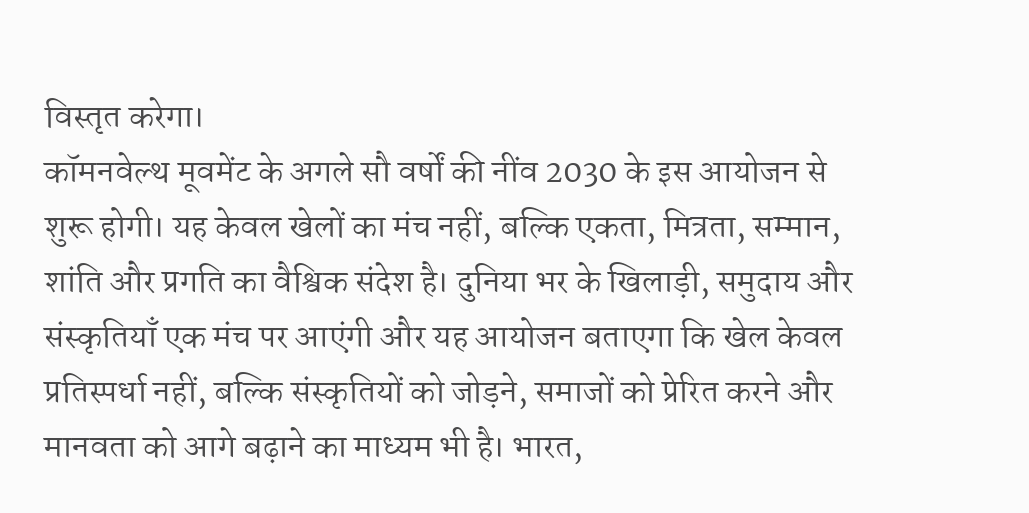विस्तृत करेगा।
कॉमनवेल्थ मूवमेंट के अगले सौ वर्षों की नींव 2030 के इस आयोजन से शुरू होगी। यह केवल खेलों का मंच नहीं, बल्कि एकता, मित्रता, सम्मान, शांति और प्रगति का वैश्विक संदेश है। दुनिया भर के खिलाड़ी, समुदाय और संस्कृतियाँ एक मंच पर आएंगी और यह आयोजन बताएगा कि खेल केवल प्रतिस्पर्धा नहीं, बल्कि संस्कृतियों को जोड़ने, समाजों को प्रेरित करने और मानवता को आगे बढ़ाने का माध्यम भी है। भारत,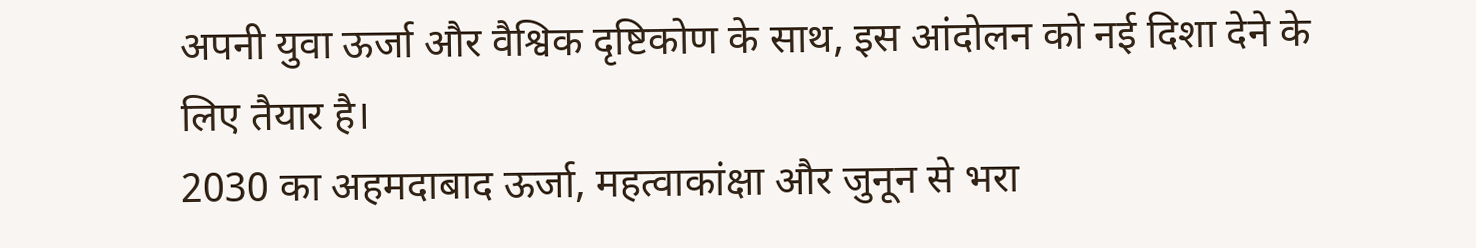अपनी युवा ऊर्जा और वैश्विक दृष्टिकोण के साथ, इस आंदोलन को नई दिशा देने के लिए तैयार है।
2030 का अहमदाबाद ऊर्जा, महत्वाकांक्षा और जुनून से भरा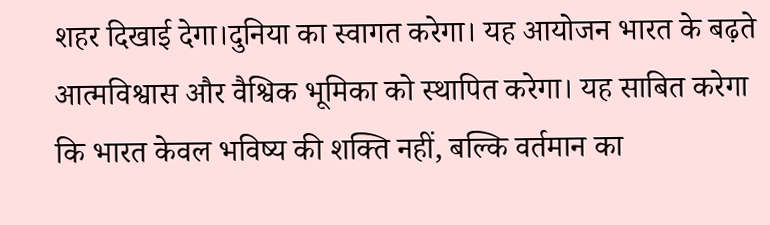शहर दिखाई देगा।दुनिया का स्वागत करेगा। यह आयोजन भारत के बढ़ते आत्मविश्वास और वैश्विक भूमिका को स्थापित करेगा। यह साबित करेगा कि भारत केवल भविष्य की शक्ति नहीं, बल्कि वर्तमान का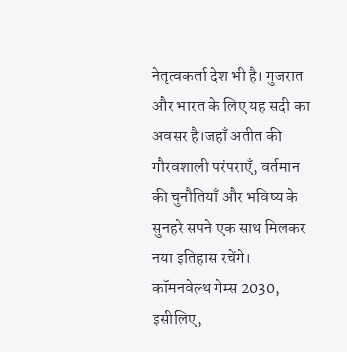नेतृत्वकर्ता देश भी है। गुजरात और भारत के लिए यह सदी का अवसर है।जहाँ अतीत की गौरवशाली परंपराएँ, वर्तमान की चुनौतियाँ और भविष्य के सुनहरे सपने एक साथ मिलकर नया इतिहास रचेंगे।
कॉमनवेल्थ गेम्स 2030, इसीलिए,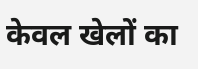केवल खेलों का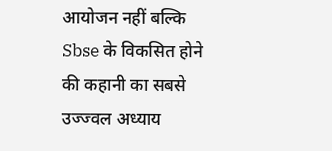आयोजन नहीं बल्कि Sbse के विकसित होने की कहानी का सबसे उज्ज्वल अध्याय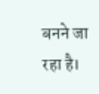बनने जा रहा है।